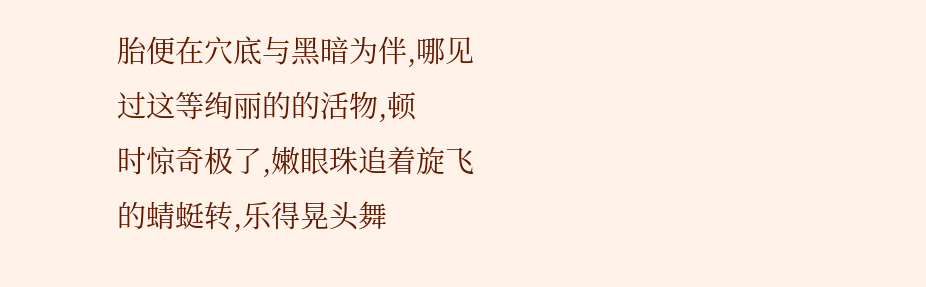胎便在穴底与黑暗为伴,哪见过这等绚丽的的活物,顿
时惊奇极了,嫩眼珠追着旋飞的蜻蜓转,乐得晃头舞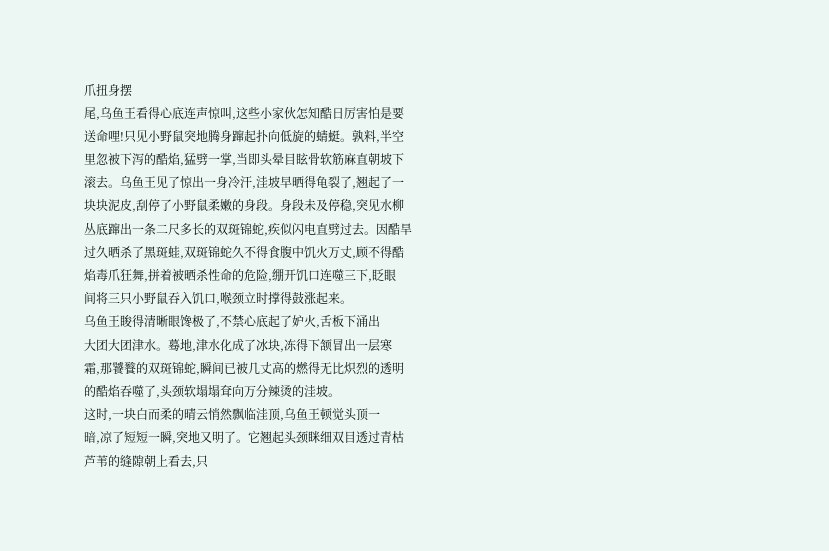爪扭身摆
尾,乌鱼王看得心底连声惊叫,这些小家伙怎知酷日厉害怕是要
送命哩!只见小野鼠突地腾身蹿起扑向低旋的蜻蜓。孰料,半空
里忽被下泻的酷焰,猛劈一掌,当即头晕目眩骨软筋麻直朝坡下
滚去。乌鱼王见了惊出一身冷汗,洼坡早晒得龟裂了,翘起了一
块块泥皮,刮停了小野鼠柔嫩的身段。身段未及停稳,突见水柳
丛底蹿出一条二尺多长的双斑锦蛇,疾似闪电直劈过去。因酷旱
过久晒杀了黑斑蛙,双斑锦蛇久不得食腹中饥火万丈,顾不得酷
焰毒爪狂舞,拼着被晒杀性命的危险,绷开饥口连噬三下,眨眼
间将三只小野鼠吞入饥口,喉颈立时撑得鼓涨起来。
乌鱼王睃得清晰眼馋极了,不禁心底起了妒火,舌板下涌出
大团大团津水。蓦地,津水化成了冰块,冻得下颔冒出一层寒
霜,那饕餮的双斑锦蛇,瞬间已被几丈高的燃得无比炽烈的透明
的酷焰吞噬了,头颈软塌塌耷向万分辣烫的洼坡。
这时,一块白而柔的晴云悄然飘临洼顶,乌鱼王顿觉头顶一
暗,凉了短短一瞬,突地又明了。它翘起头颈眯细双目透过青枯
芦苇的缝隙朝上看去,只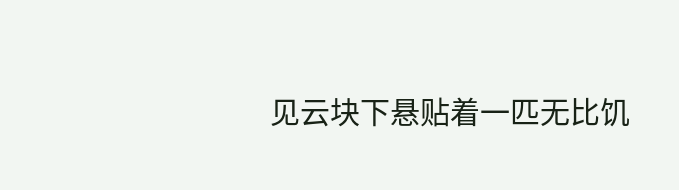见云块下悬贴着一匹无比饥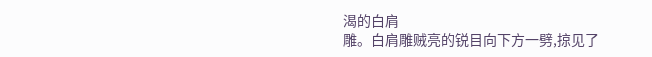渴的白肩
雕。白肩雕贼亮的锐目向下方一劈,掠见了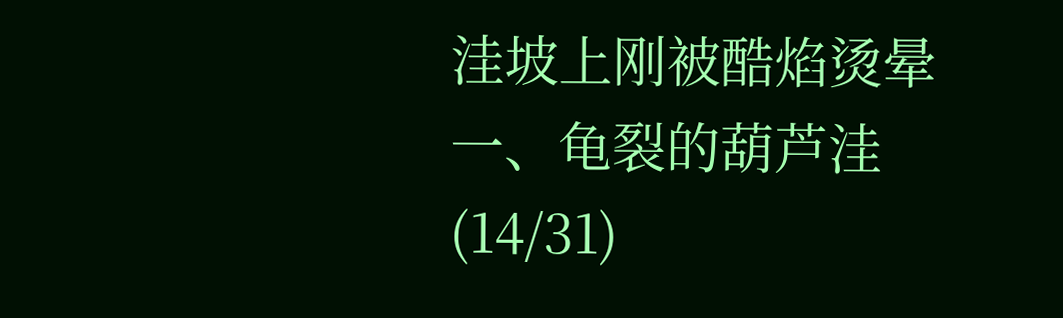洼坡上刚被酷焰烫晕
一、龟裂的葫芦洼(14/31)